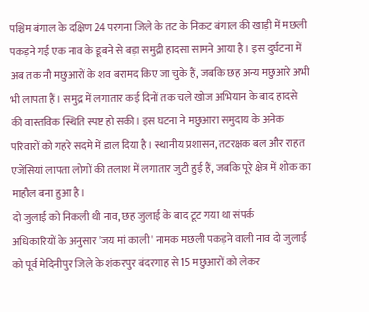पश्चिम बंगाल के दक्षिण 24 परगना जिले के तट के निकट बंगाल की खाड़ी में मछली पकड़ने गई एक नाव के डूबने से बड़ा समुद्री हादसा सामने आया है। इस दुर्घटना में अब तक नौ मछुआरों के शव बरामद किए जा चुके हैं, जबकि छह अन्य मछुआरे अभी भी लापता हैं। समुद्र में लगातार कई दिनों तक चले खोज अभियान के बाद हादसे की वास्तविक स्थिति स्पष्ट हो सकी। इस घटना ने मछुआरा समुदाय के अनेक परिवारों को गहरे सदमे में डाल दिया है। स्थानीय प्रशासन, तटरक्षक बल और राहत एजेंसियां लापता लोगों की तलाश में लगातार जुटी हुई हैं, जबकि पूरे क्षेत्र में शोक का माहौल बना हुआ है।
दो जुलाई को निकली थी नाव, छह जुलाई के बाद टूट गया था संपर्क
अधिकारियों के अनुसार 'जय मां काली' नामक मछली पकड़ने वाली नाव दो जुलाई को पूर्व मेदिनीपुर जिले के शंकरपुर बंदरगाह से 15 मछुआरों को लेकर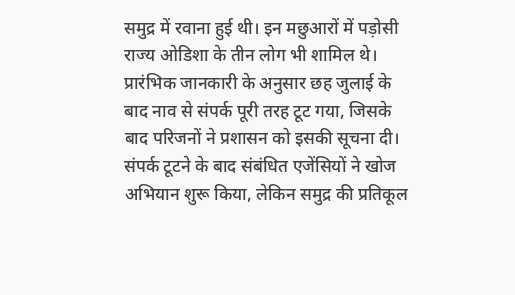समुद्र में रवाना हुई थी। इन मछुआरों में पड़ोसी राज्य ओडिशा के तीन लोग भी शामिल थे। प्रारंभिक जानकारी के अनुसार छह जुलाई के बाद नाव से संपर्क पूरी तरह टूट गया, जिसके बाद परिजनों ने प्रशासन को इसकी सूचना दी। संपर्क टूटने के बाद संबंधित एजेंसियों ने खोज अभियान शुरू किया, लेकिन समुद्र की प्रतिकूल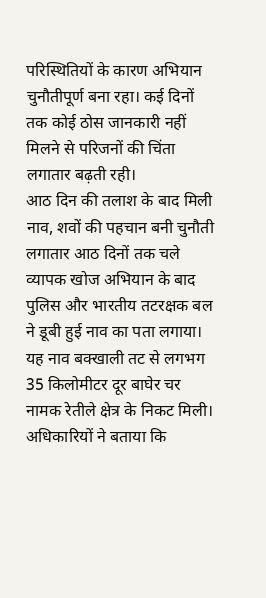परिस्थितियों के कारण अभियान चुनौतीपूर्ण बना रहा। कई दिनों तक कोई ठोस जानकारी नहीं मिलने से परिजनों की चिंता लगातार बढ़ती रही।
आठ दिन की तलाश के बाद मिली नाव, शवों की पहचान बनी चुनौती
लगातार आठ दिनों तक चले व्यापक खोज अभियान के बाद पुलिस और भारतीय तटरक्षक बल ने डूबी हुई नाव का पता लगाया। यह नाव बक्खाली तट से लगभग 35 किलोमीटर दूर बाघेर चर नामक रेतीले क्षेत्र के निकट मिली। अधिकारियों ने बताया कि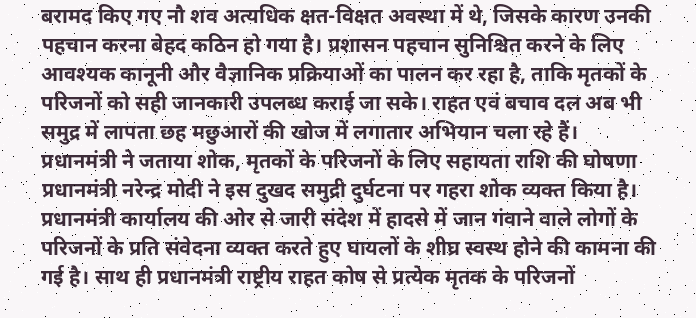बरामद किए गए नौ शव अत्यधिक क्षत-विक्षत अवस्था में थे, जिसके कारण उनकी पहचान करना बेहद कठिन हो गया है। प्रशासन पहचान सुनिश्चित करने के लिए आवश्यक कानूनी और वैज्ञानिक प्रक्रियाओं का पालन कर रहा है, ताकि मृतकों के परिजनों को सही जानकारी उपलब्ध कराई जा सके। राहत एवं बचाव दल अब भी समुद्र में लापता छह मछुआरों की खोज में लगातार अभियान चला रहे हैं।
प्रधानमंत्री ने जताया शोक, मृतकों के परिजनों के लिए सहायता राशि की घोषणा
प्रधानमंत्री नरेन्द्र मोदी ने इस दुखद समुद्री दुर्घटना पर गहरा शोक व्यक्त किया है। प्रधानमंत्री कार्यालय की ओर से जारी संदेश में हादसे में जान गंवाने वाले लोगों के परिजनों के प्रति संवेदना व्यक्त करते हुए घायलों के शीघ्र स्वस्थ होने की कामना की गई है। साथ ही प्रधानमंत्री राष्ट्रीय राहत कोष से प्रत्येक मृतक के परिजनों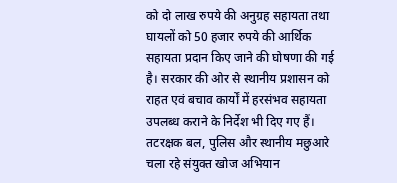को दो लाख रुपये की अनुग्रह सहायता तथा घायलों को 50 हजार रुपये की आर्थिक सहायता प्रदान किए जाने की घोषणा की गई है। सरकार की ओर से स्थानीय प्रशासन को राहत एवं बचाव कार्यों में हरसंभव सहायता उपलब्ध कराने के निर्देश भी दिए गए हैं।
तटरक्षक बल, पुलिस और स्थानीय मछुआरे चला रहे संयुक्त खोज अभियान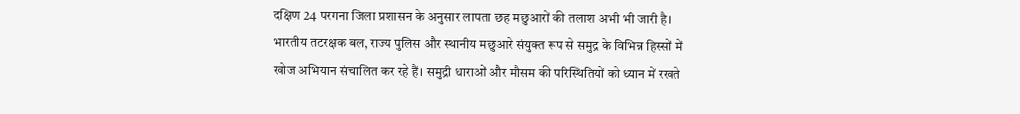दक्षिण 24 परगना जिला प्रशासन के अनुसार लापता छह मछुआरों की तलाश अभी भी जारी है। भारतीय तटरक्षक बल, राज्य पुलिस और स्थानीय मछुआरे संयुक्त रूप से समुद्र के विभिन्न हिस्सों में खोज अभियान संचालित कर रहे हैं। समुद्री धाराओं और मौसम की परिस्थितियों को ध्यान में रखते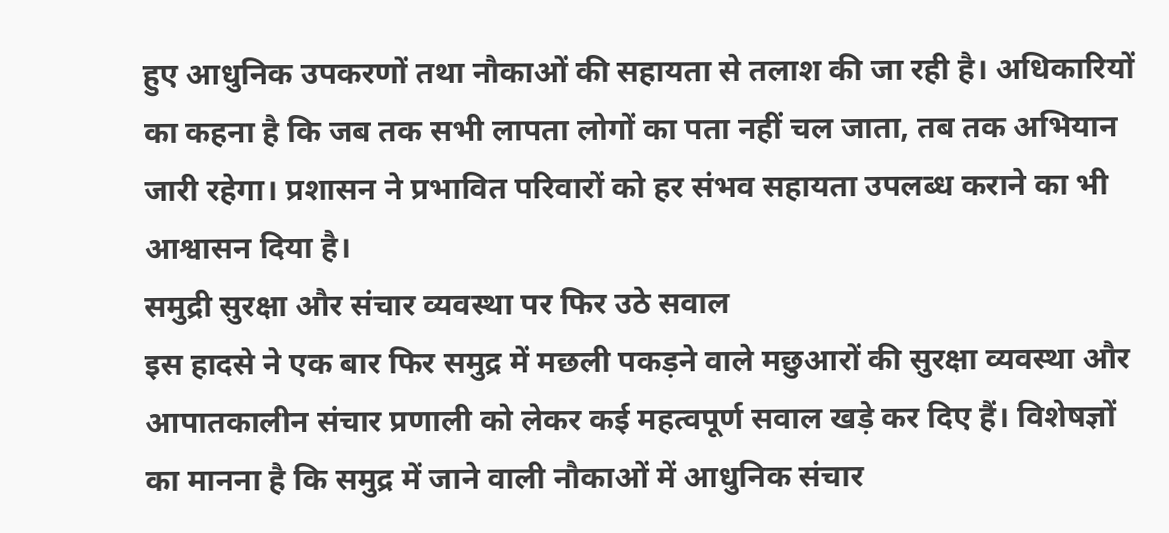हुए आधुनिक उपकरणों तथा नौकाओं की सहायता से तलाश की जा रही है। अधिकारियों का कहना है कि जब तक सभी लापता लोगों का पता नहीं चल जाता, तब तक अभियान जारी रहेगा। प्रशासन ने प्रभावित परिवारों को हर संभव सहायता उपलब्ध कराने का भी आश्वासन दिया है।
समुद्री सुरक्षा और संचार व्यवस्था पर फिर उठे सवाल
इस हादसे ने एक बार फिर समुद्र में मछली पकड़ने वाले मछुआरों की सुरक्षा व्यवस्था और आपातकालीन संचार प्रणाली को लेकर कई महत्वपूर्ण सवाल खड़े कर दिए हैं। विशेषज्ञों का मानना है कि समुद्र में जाने वाली नौकाओं में आधुनिक संचार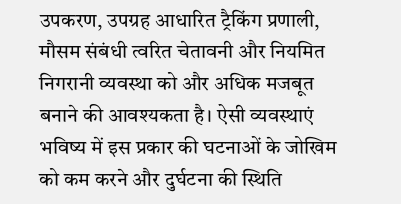उपकरण, उपग्रह आधारित ट्रैकिंग प्रणाली, मौसम संबंधी त्वरित चेतावनी और नियमित निगरानी व्यवस्था को और अधिक मजबूत बनाने की आवश्यकता है। ऐसी व्यवस्थाएं भविष्य में इस प्रकार की घटनाओं के जोखिम को कम करने और दुर्घटना की स्थिति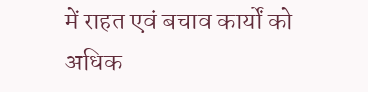में राहत एवं बचाव कार्यों को अधिक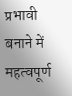प्रभावी बनाने में महत्वपूर्ण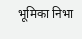भूमिका निभा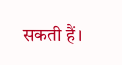सकती हैं।